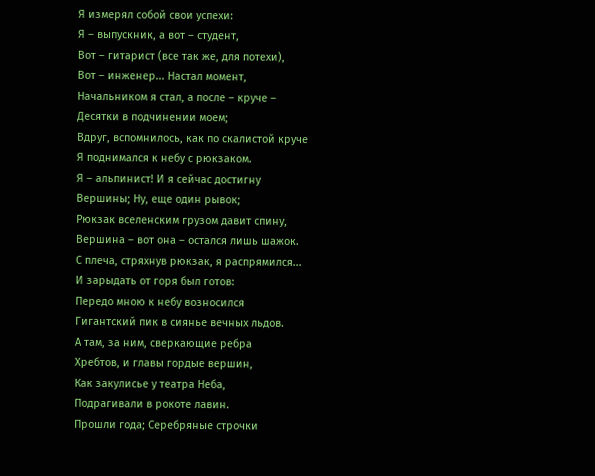Я измерял собой свои успехи:
Я – выпускник, а вот – студент,
Вот – гитарист (все так же, для потехи),
Вот – инженер... Настал момент,
Начальником я стал, а после – круче –
Десятки в подчинении моем;
Вдруг, вспомнилось, как по скалистой круче
Я поднимался к небу с рюкзаком.
Я – альпинист! И я сейчас достигну
Вершины; Ну, еще один рывок;
Рюкзак вселенским грузом давит спину,
Вершина – вот она – остался лишь шажок.
С плеча, стряхнув рюкзак, я распрямился...
И зарыдать от горя был готов:
Передо мною к небу возносился
Гигантский пик в сиянье вечных льдов.
А там, за ним, сверкающие ребра
Хребтов, и главы гордые вершин,
Как закулисье у театра Неба,
Подрагивали в рокоте лавин.
Прошли года; Серебряные строчки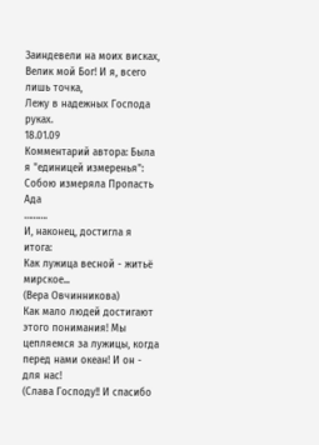Заиндевели на моих висках,
Велик мой Бог! И я, всего лишь точка,
Лежу в надежных Господа руках.
18.01.09
Комментарий автора: Была я "единицей измеренья":
Собою измеряла Пропасть Ада
……….
И, наконец, достигла я итога:
Как лужица весной - житьё мирское...
(Вера Овчинникова)
Как мало людей достигают этого понимания! Мы цепляемся за лужицы, когда перед нами океан! И он - для нас!
(Слава Господу!! И спасибо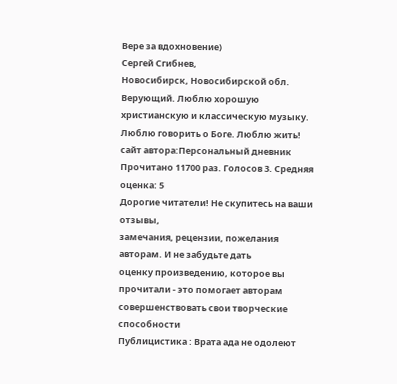Вере за вдохновение)
Сергей Сгибнев,
Новосибирск, Новосибирской обл.
Верующий. Люблю хорошую христианскую и классическую музыку. Люблю говорить о Боге. Люблю жить! сайт автора:Персональный дневник
Прочитано 11700 раз. Голосов 3. Средняя оценка: 5
Дорогие читатели! Не скупитесь на ваши отзывы,
замечания, рецензии, пожелания авторам. И не забудьте дать
оценку произведению, которое вы прочитали - это помогает авторам
совершенствовать свои творческие способности
Публицистика : Врата ада не одолеют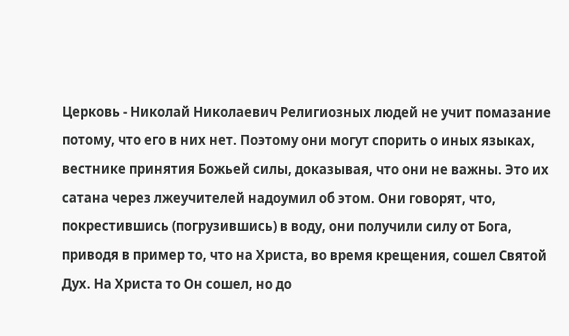Церковь - Николай Николаевич Религиозных людей не учит помазание потому, что его в них нет. Поэтому они могут спорить о иных языках, вестнике принятия Божьей силы, доказывая, что они не важны. Это их сатана через лжеучителей надоумил об этом. Они говорят, что, покрестившись (погрузившись) в воду, они получили силу от Бога, приводя в пример то, что на Христа, во время крещения, сошел Святой Дух. На Христа то Он сошел, но до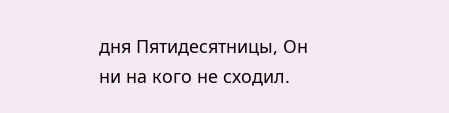дня Пятидесятницы, Он ни на кого не сходил.